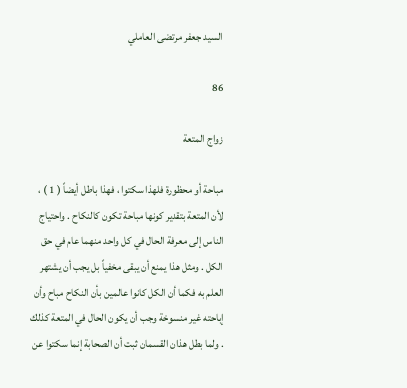السيد جعفر مرتضى العاملي

86

زواج المتعة

مباحة أو محظورة فلهذا سكتوا ، فهذا باطل أيضاً ( 1 ) ، لأن المتعة بتقدير كونها مباحة تكون كالنكاح . واحتياج الناس إلى معرفة الحال في كل واحد منهما عام في حق الكل . ومثل هذا يمنع أن يبقى مخفياً بل يجب أن يشتهر العلم به فكما أن الكل كانوا عالمين بأن النكاح مباح وأن إباحته غير منسوخة وجب أن يكون الحال في المتعة كذلك . ولما بطل هذان القسمان ثبت أن الصحابة إنما سكتوا عن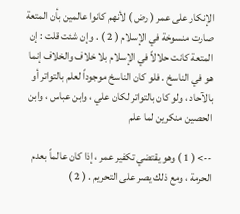الإنكار على عمر ( رض ) لأنهم كانوا عالمين بأن المتعة صارت منسوخة في الإسلام ( 2 ) . وإن شئت قلت : إن المتعة كانت حلالاً في الإسلام بلا خلاف والخلاف إنما هو في الناسخ . فلو كان الناسخ موجوداً لعلم بالتواتر أو بالآحاد ، ولو كان بالتواتر لكان علي ، وابن عباس ، وابن الحصين منكرين لما علم

--> ( 1 ) وهو يقتضي تكفير عمر ، إذا كان عالماً بعدم الحرمة ، ومع ذلك يصر على التحريم . ( 2 )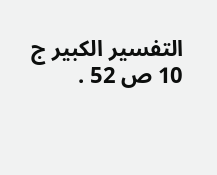التفسير الكبير ج 10 ص 52 .